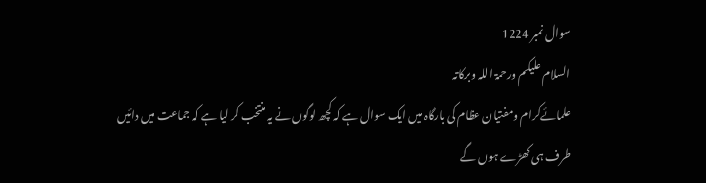سوال نمبر 1224
السلام علیکم ورحمۃ اللہ وبرکاتہ
علمائےکرام ومفتیان عظام کی بارگاہ میں ایک سوال ہے کہ کچھ لوگوں نے یہ منتخب کر لیا ہے کہ جماعت میں دائیں طرف ہی کھڑے ہوں گے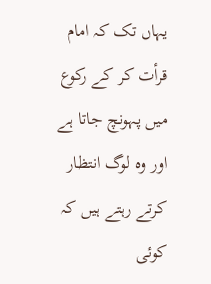یہاں تک کہ امام قرأت کر کے رکوع میں پہونچ جاتا ہے اور وہ لوگ انتظار کرتے رہتے ہیں کہ کوئی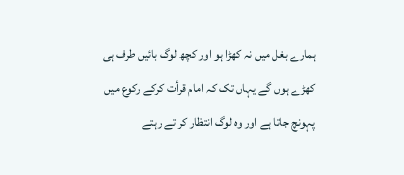ہمارے بغل میں نہ کھڑا ہو اور کچھ لوگ بائیں طرف ہی کھڑے ہوں گے یہاں تک کہ امام قرأت کرکے رکوع میں پہونچ جاتا ہے اور وہ لوگ انتظار کر تے رہتے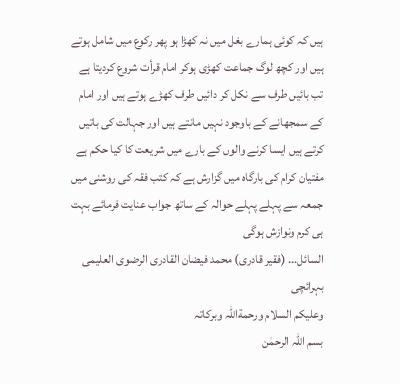ہیں کہ کوئی ہمارے بغل میں نہ کھڑا ہو پھر رکوع میں شامل ہوتے ہیں اور کچھ لوگ جماعت کھڑی ہوکر امام قرأت شروع کردیتا ہے تب بائیں طرف سے نکل کر دائیں طرف کھڑے ہوتے ہیں اور امام کے سمجھانے کے باوجود نہیں مانتے ہیں اور جہالت کی باتیں کرتے ہیں ایسا کرنے والوں کے بارے میں شریعت کا کیا حکم ہے مفتیان کرام کی بارگاہ میں گزارش ہے کہ کتب فقہ کی روشنی میں جمعہ سے پہلے پہلے حوالہ کے ساتھ جواب عنایت فرمائے بہت ہی کرم ونوازش ہوگی
السائل... (فقیر قادری) محمد فیضان القادری الرضوی العلیمی بہرائچی
وعلیکم السلام ورحمةاللہ وبرکاتہ
بسم اللہ الرحمٰن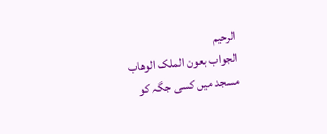الرحیم
الجواب بعون الملک الوھاب
مسجد میں کسی جگہ کو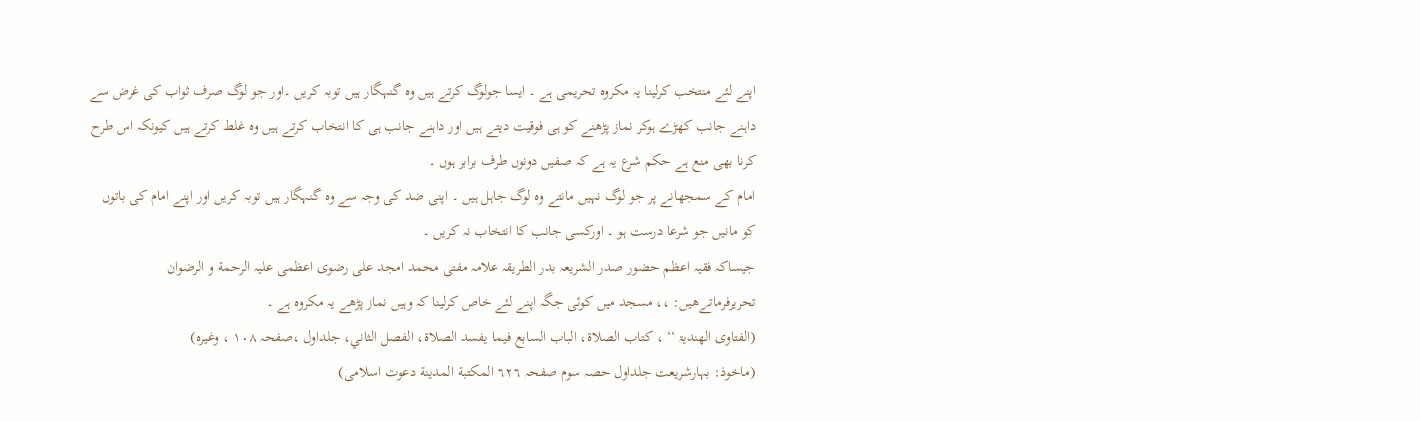اپنے لئے منتخب کرلینا یہ مکروہ تحریمی ہے ۔ ایسا جولوگ کرتے ہیں وہ گنہگار ہیں توبہ کریں ۔اور جو لوگ صرف ثواب کی غرض سے داہنے جانب کھڑے ہوکر نماز پڑھنے کو ہی فوقیت دیتے ہیں اور داہنے جانب ہی کا انتخاب کرتے ہیں وہ غلط کرتے ہیں کیونکہ اس طرح کرنا بھی منع ہے حکم شرع یہ ہے کہ صفیں دونوں طرف برابر ہوں ۔
امام کے سمجھانے پر جو لوگ نہیں مانتے وہ لوگ جاہل ہیں ۔ اپنی ضد کی وجہ سے وہ گنہگار ہیں توبہ کریں اور اپنے امام کی باتوں کو مانیں جو شرعا درست ہو ۔ اورکسی جانب کا انتخاب نہ کریں ۔
جیساکہ فقیہ اعظم حضور صدر الشریعہ بدر الطریقہ علامہ مفتی محمد امجد علی رضوی اعظمی علیہ الرحمة و الرضوان تحریرفرماتےھیں: ،، مسجد میں کوئی جگہ اپنے لئے خاص کرلینا کہ وہیں نماز پڑھے یہ مکروہ ہے ۔
(الفتاوی الھندیۃ ‘‘ ، کتاب الصلاۃ، الباب السابع فیما یفسد الصلاۃ، الفصل الثاني، جلداول ،صفحہ ۱۰۸ ، وغیرہ)
(ماخوذ: بہارشریعت جلداول حصہ سوم صفحہ ٦٢٦ المکتبة المدینة دعوت اسلامی)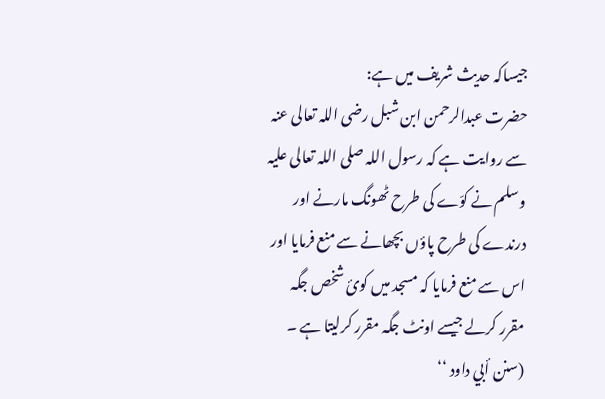جیساکہ حدیث شریف میں ہے:
حضرت عبدالرحمن ابن شبل رضی اللہ تعالی عنہ سے روایت ہے کہ رسول اللہ صلی اللہ تعالی علیہ وسلم نے کوّے کی طرح ٹھونگ مارنے اور درندے کی طرح پاؤں بچھانے سے منع فرمایا اور اس سے منع فرمایا کہ مسجد میں کوئ شخص جگہ مقرر کرلے جیسے اونٹ جگہ مقرر کرلیتا ہے ۔
(سنن أبي داود ‘‘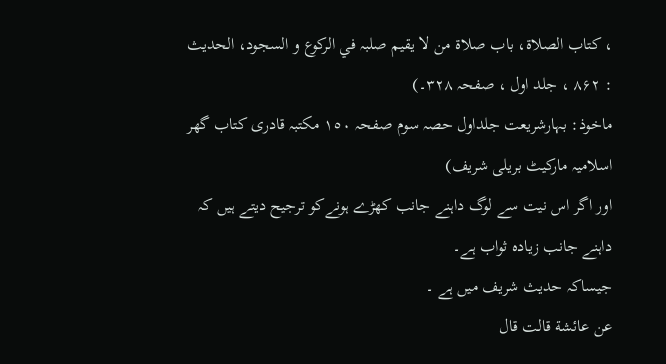، کتاب الصلاۃ، باب صلاۃ من لا یقیم صلبہ في الرکوع و السجود، الحدیث : ۸۶۲ ، جلد اول ، صفحہ ۳۲۸۔)
ماخوذ: بہارشریعت جلداول حصہ سوم صفحہ ١٥٠ مکتبہ قادری کتاب گھر اسلامیہ مارکیٹ بریلی شریف)
اور اگر اس نیت سے لوگ داہنے جانب کھڑے ہونےکو ترجیح دیتے ہیں کہ داہنے جانب زیادہ ثواب ہے۔
جیساکہ حدیث شریف میں ہے ۔
عن عائشة قالت قال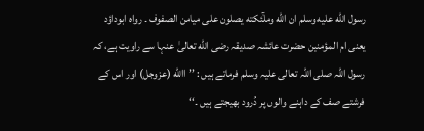رسول الله علیه وسلم ان الله وملٰٓئکته یصلون علی میامن الصفوف ۔ رواہ ابوداؤد
یعنی ام المؤمنین حضرت عائشہ صدیقہ رضی الله تعالیٰ عنہا سے راویت ہے، کہ رسول اللہ صلی اللہ تعالی علیہ وسلم فرماتے ہیں : ’’االله (عزوجل) اور اس کے فرشتے صف کے داہنے والوں پر دُرود بھیجتے ہیں ۔‘‘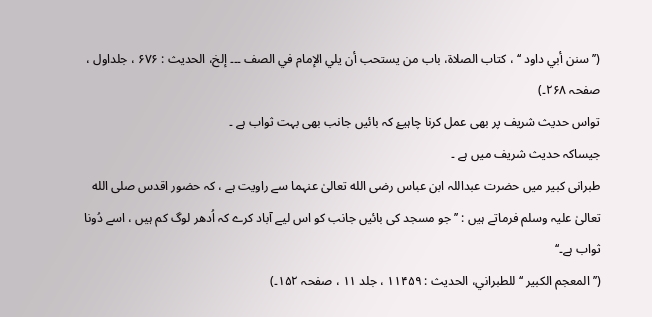(’’ سنن أبي داود ‘‘ ، کتاب الصلاۃ، باب من یستحب أن یلي الإمام في الصف ۔۔۔ إلخ، الحدیث : ۶۷۶ ، جلداول ، صفحہ ۲۶۸۔)
تواس حدیث شریف پر بھی عمل کرنا چاہیۓ کہ بائیں جانب بھی بہت ثواب ہے ۔
جیساکہ حدیث شریف میں ہے ۔
طبرانی کبیر میں حضرت عبداللہ ابن عباس رضی الله تعالیٰ عنہما سے راویت ہے ، کہ حضور اقدس صلی الله تعالیٰ علیہ وسلم فرماتے ہیں : ’’جو مسجد کی بائیں جانب کو اس لیے آباد کرے کہ اُدھر لوگ کم ہیں ، اسے دُونا ثواب ہے۔‘‘
(’’ المعجم الکبیر ‘‘ للطبراني، الحدیث : ۱۱۴۵۹ ، جلد ۱۱ ، صفحہ ۱۵۲۔)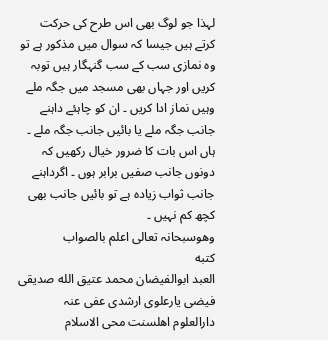لہذا جو لوگ بھی اس طرح کی حرکت کرتے ہیں جیسا کہ سوال میں مذکور ہے تو وہ نمازی سب کے سب گنہگار ہیں توبہ کریں اور جہاں بھی مسجد میں جگہ ملے وہیں نماز ادا کریں ۔ ان کو چاہئے داہنے جانب جگہ ملے یا بائیں جانب جگہ ملے ۔ ہاں اس بات کا ضرور خیال رکھیں کہ دونوں جانب صفیں برابر ہوں ۔ اگرداہنے جانب ثواب زیادہ ہے تو بائیں جانب بھی کچھ کم نہیں ۔
وھوسبحانہ تعالی اعلم بالصواب
کتبه
العبد ابوالفیضان محمد عتیق الله صدیقی فیضی یارعلوی ارشدی عفی عنہ
دارالعلوم اھلسنت محی الاسلام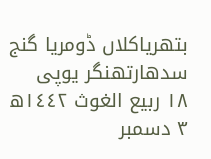بتھریاکلاں ڈومریا گنج سدھارتھنگر یوپی
١٨ ربیع الغوث ١٤٤٢ھ
٣ دسمبر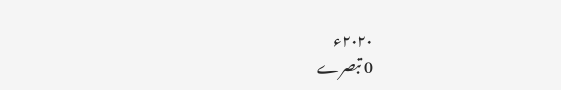٢٠٢٠ء
0 تبصرے